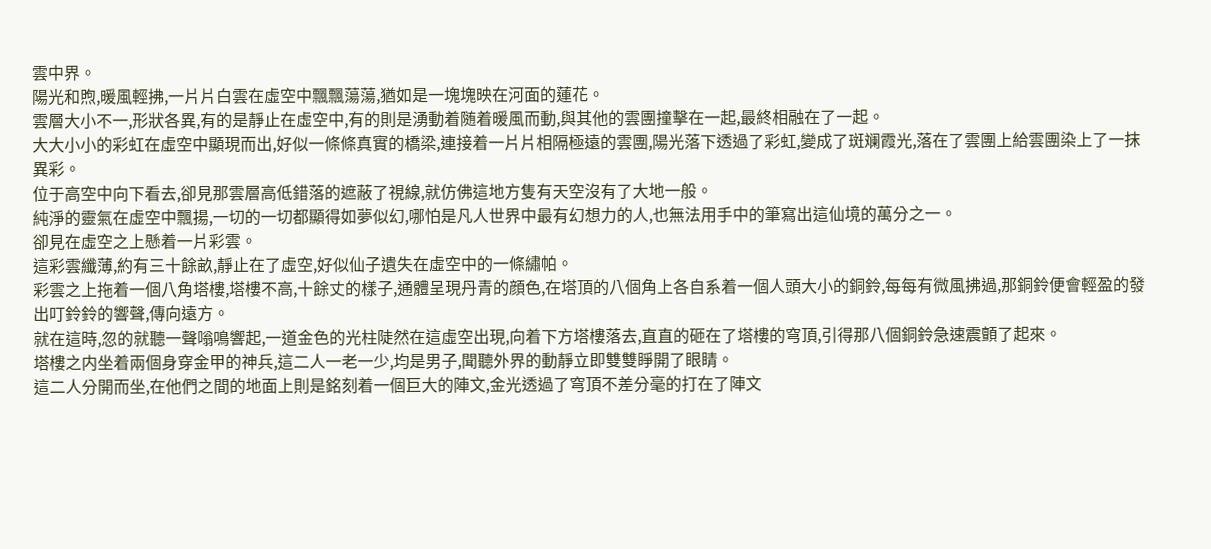雲中界。
陽光和煦,暖風輕拂,一片片白雲在虛空中飄飄蕩蕩,猶如是一塊塊映在河面的蓮花。
雲層大小不一,形狀各異,有的是靜止在虛空中,有的則是湧動着随着暖風而動,與其他的雲團撞擊在一起,最終相融在了一起。
大大小小的彩虹在虛空中顯現而出,好似一條條真實的橋梁,連接着一片片相隔極遠的雲團,陽光落下透過了彩虹,變成了斑斓霞光,落在了雲團上給雲團染上了一抹異彩。
位于高空中向下看去,卻見那雲層高低錯落的遮蔽了視線,就仿佛這地方隻有天空沒有了大地一般。
純淨的靈氣在虛空中飄揚,一切的一切都顯得如夢似幻,哪怕是凡人世界中最有幻想力的人,也無法用手中的筆寫出這仙境的萬分之一。
卻見在虛空之上懸着一片彩雲。
這彩雲纖薄,約有三十餘畝,靜止在了虛空,好似仙子遺失在虛空中的一條繡帕。
彩雲之上拖着一個八角塔樓,塔樓不高,十餘丈的樣子,通體呈現丹青的顔色,在塔頂的八個角上各自系着一個人頭大小的銅鈴,每每有微風拂過,那銅鈴便會輕盈的發出叮鈴鈴的響聲,傳向遠方。
就在這時,忽的就聽一聲嗡鳴響起,一道金色的光柱陡然在這虛空出現,向着下方塔樓落去,直直的砸在了塔樓的穹頂,引得那八個銅鈴急速震顫了起來。
塔樓之内坐着兩個身穿金甲的神兵,這二人一老一少,均是男子,聞聽外界的動靜立即雙雙睜開了眼睛。
這二人分開而坐,在他們之間的地面上則是銘刻着一個巨大的陣文,金光透過了穹頂不差分毫的打在了陣文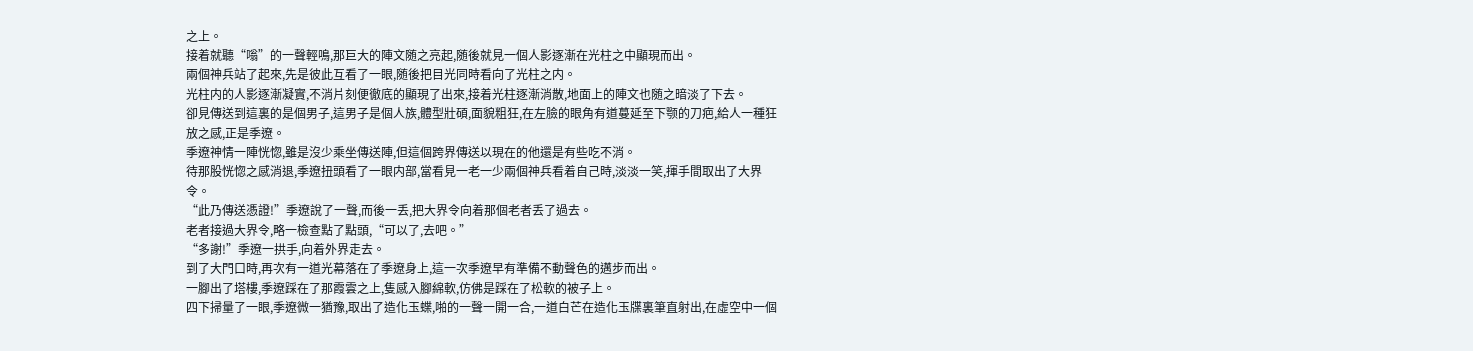之上。
接着就聽“嗡”的一聲輕鳴,那巨大的陣文随之亮起,随後就見一個人影逐漸在光柱之中顯現而出。
兩個神兵站了起來,先是彼此互看了一眼,随後把目光同時看向了光柱之内。
光柱内的人影逐漸凝實,不消片刻便徹底的顯現了出來,接着光柱逐漸消散,地面上的陣文也随之暗淡了下去。
卻見傳送到這裏的是個男子,這男子是個人族,體型壯碩,面貌粗狂,在左臉的眼角有道蔓延至下颚的刀疤,給人一種狂放之感,正是季遼。
季遼神情一陣恍惚,雖是沒少乘坐傳送陣,但這個跨界傳送以現在的他還是有些吃不消。
待那股恍惚之感消退,季遼扭頭看了一眼内部,當看見一老一少兩個神兵看着自己時,淡淡一笑,揮手間取出了大界令。
“此乃傳送憑證!”季遼說了一聲,而後一丢,把大界令向着那個老者丢了過去。
老者接過大界令,略一檢查點了點頭,“可以了,去吧。”
“多謝!”季遼一拱手,向着外界走去。
到了大門口時,再次有一道光幕落在了季遼身上,這一次季遼早有準備不動聲色的邁步而出。
一腳出了塔樓,季遼踩在了那霞雲之上,隻感入腳綿軟,仿佛是踩在了松軟的被子上。
四下掃量了一眼,季遼微一猶豫,取出了造化玉蝶,啪的一聲一開一合,一道白芒在造化玉牒裏筆直射出,在虛空中一個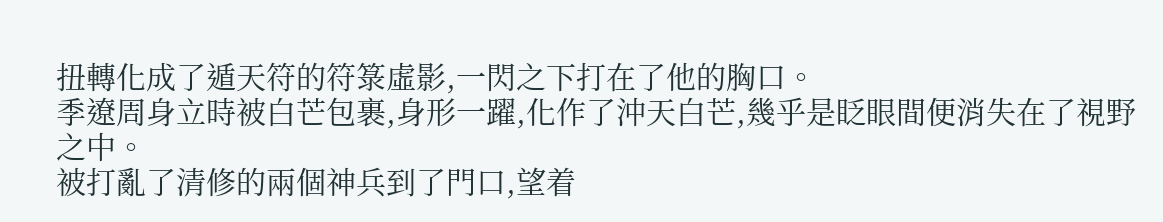扭轉化成了遁天符的符箓虛影,一閃之下打在了他的胸口。
季遼周身立時被白芒包裹,身形一躍,化作了沖天白芒,幾乎是眨眼間便消失在了視野之中。
被打亂了清修的兩個神兵到了門口,望着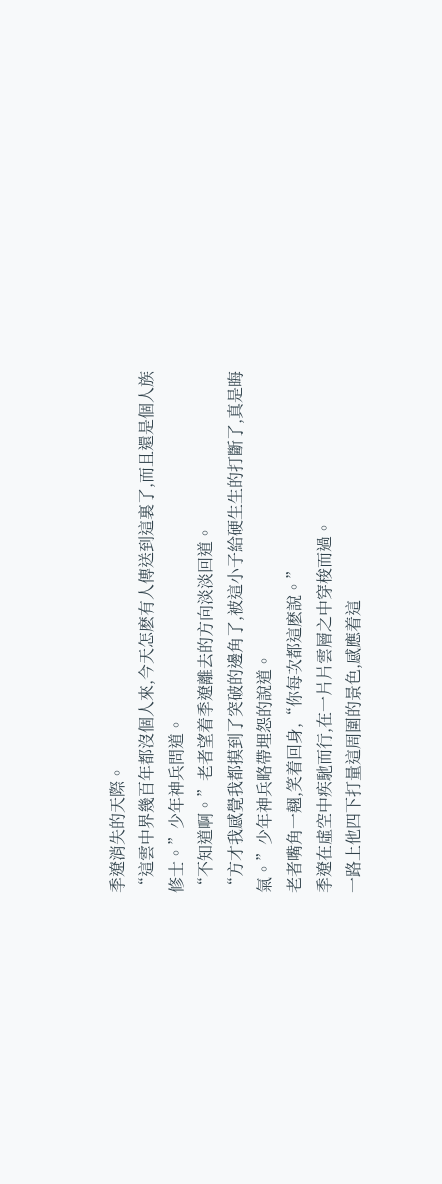季遼消失的天際。
“這雲中界幾百年都沒個人來,今天怎麽有人傳送到這裏了,而且還是個人族修士。”少年神兵問道。
“不知道啊。”老者望着季遼離去的方向淡淡回道。
“方才我感覺我都摸到了突破的邊角了,被這小子給硬生生的打斷了,真是晦氣。”少年神兵略帶埋怨的說道。
老者嘴角一翹,笑着回身,“你每次都這麽說。”
季遼在虛空中疾馳而行,在一片片雲層之中穿梭而過。
一路上他四下打量這周圍的景色,感應着這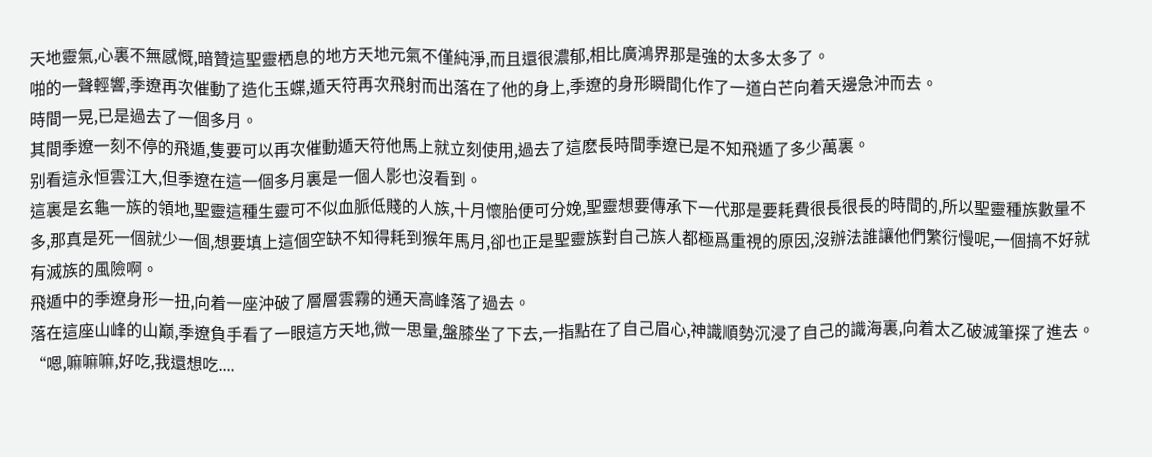天地靈氣,心裏不無感慨,暗贊這聖靈栖息的地方天地元氣不僅純淨,而且還很濃郁,相比廣鴻界那是強的太多太多了。
啪的一聲輕響,季遼再次催動了造化玉蝶,遁天符再次飛射而出落在了他的身上,季遼的身形瞬間化作了一道白芒向着天邊急沖而去。
時間一晃,已是過去了一個多月。
其間季遼一刻不停的飛遁,隻要可以再次催動遁天符他馬上就立刻使用,過去了這麽長時間季遼已是不知飛遁了多少萬裏。
别看這永恒雲江大,但季遼在這一個多月裏是一個人影也沒看到。
這裏是玄龜一族的領地,聖靈這種生靈可不似血脈低賤的人族,十月懷胎便可分娩,聖靈想要傳承下一代那是要耗費很長很長的時間的,所以聖靈種族數量不多,那真是死一個就少一個,想要填上這個空缺不知得耗到猴年馬月,卻也正是聖靈族對自己族人都極爲重視的原因,沒辦法誰讓他們繁衍慢呢,一個搞不好就有滅族的風險啊。
飛遁中的季遼身形一扭,向着一座沖破了層層雲霧的通天高峰落了過去。
落在這座山峰的山巅,季遼負手看了一眼這方天地,微一思量,盤膝坐了下去,一指點在了自己眉心,神識順勢沉浸了自己的識海裏,向着太乙破滅筆探了進去。
“嗯,嘛嘛嘛,好吃,我還想吃....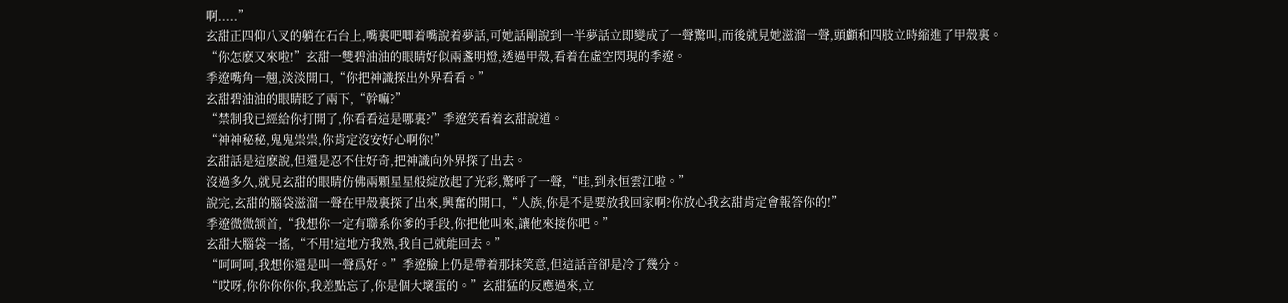啊.....”
玄甜正四仰八叉的躺在石台上,嘴裏吧唧着嘴說着夢話,可她話剛說到一半夢話立即變成了一聲驚叫,而後就見她滋溜一聲,頭顱和四肢立時縮進了甲殼裏。
“你怎麽又來啦!”玄甜一雙碧油油的眼睛好似兩盞明燈,透過甲殼,看着在虛空閃現的季遼。
季遼嘴角一翹,淡淡開口,“你把神識探出外界看看。”
玄甜碧油油的眼睛眨了兩下,“幹嘛?”
“禁制我已經給你打開了,你看看這是哪裏?”季遼笑看着玄甜說道。
“神神秘秘,鬼鬼祟祟,你肯定沒安好心啊你!”
玄甜話是這麽說,但還是忍不住好奇,把神識向外界探了出去。
沒過多久,就見玄甜的眼睛仿佛兩顆星星般綻放起了光彩,驚呼了一聲,“哇,到永恒雲江啦。”
說完,玄甜的腦袋滋溜一聲在甲殼裏探了出來,興奮的開口,“人族,你是不是要放我回家啊?你放心我玄甜肯定會報答你的!”
季遼微微颔首,“我想你一定有聯系你爹的手段,你把他叫來,讓他來接你吧。”
玄甜大腦袋一搖,“不用!這地方我熟,我自己就能回去。”
“呵呵呵,我想你還是叫一聲爲好。”季遼臉上仍是帶着那抹笑意,但這話音卻是冷了幾分。
“哎呀,你你你你你,我差點忘了,你是個大壞蛋的。”玄甜猛的反應過來,立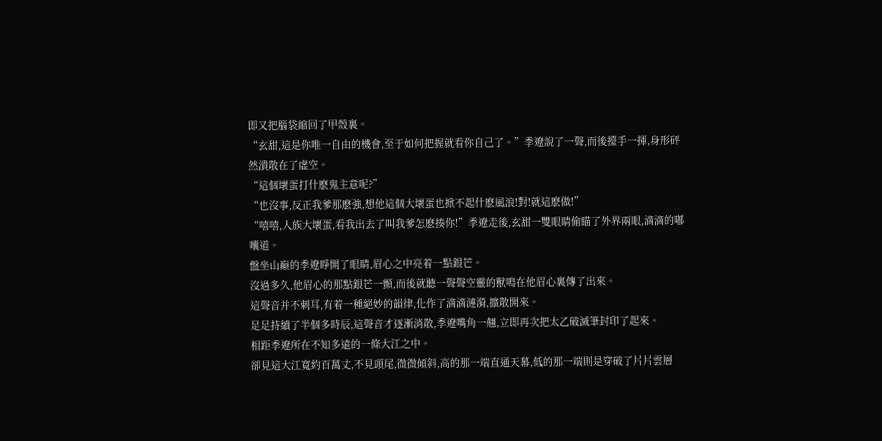即又把腦袋縮回了甲殼裏。
“玄甜,這是你唯一自由的機會,至于如何把握就看你自己了。”季遼說了一聲,而後擡手一揮,身形砰然潰散在了虛空。
“這個壞蛋打什麽鬼主意呢?”
“也沒事,反正我爹那麽強,想他這個大壞蛋也掀不起什麽風浪!對!就這麽做!”
“嘻嘻,人族大壞蛋,看我出去了叫我爹怎麽揍你!”季遼走後,玄甜一雙眼睛偷瞄了外界兩眼,滴滴的嘟囔道。
盤坐山巅的季遼睜開了眼睛,眉心之中亮着一點銀芒。
沒過多久,他眉心的那點銀芒一顫,而後就聽一聲聲空靈的獸鳴在他眉心裏傳了出來。
這聲音并不刺耳,有着一種絕妙的韻律,化作了滴滴漣漪,擴散開來。
足足持續了半個多時辰,這聲音才逐漸消散,季遼嘴角一翹,立即再次把太乙破滅筆封印了起來。
相距季遼所在不知多遠的一條大江之中。
卻見這大江寬約百萬丈,不見頭尾,微微傾斜,高的那一端直通天幕,低的那一端則是穿破了片片雲層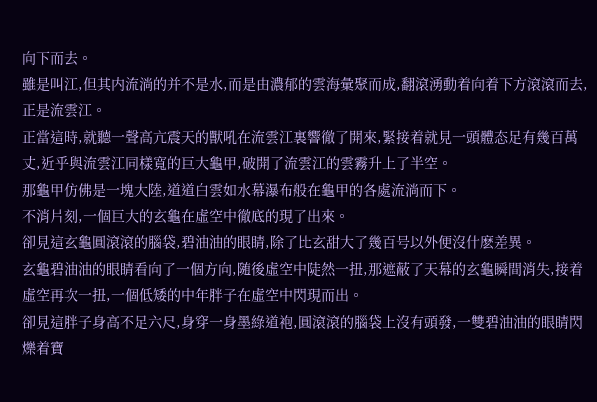向下而去。
雖是叫江,但其内流淌的并不是水,而是由濃郁的雲海彙聚而成,翻滾湧動着向着下方滾滾而去,正是流雲江。
正當這時,就聽一聲高亢震天的獸吼在流雲江裏響徹了開來,緊接着就見一頭體态足有幾百萬丈,近乎與流雲江同樣寬的巨大龜甲,破開了流雲江的雲霧升上了半空。
那龜甲仿佛是一塊大陸,道道白雲如水幕瀑布般在龜甲的各處流淌而下。
不消片刻,一個巨大的玄龜在虛空中徹底的現了出來。
卻見這玄龜圓滾滾的腦袋,碧油油的眼睛,除了比玄甜大了幾百号以外便沒什麽差異。
玄龜碧油油的眼睛看向了一個方向,随後虛空中陡然一扭,那遮蔽了天幕的玄龜瞬間消失,接着虛空再次一扭,一個低矮的中年胖子在虛空中閃現而出。
卻見這胖子身高不足六尺,身穿一身墨綠道袍,圓滾滾的腦袋上沒有頭發,一雙碧油油的眼睛閃爍着寶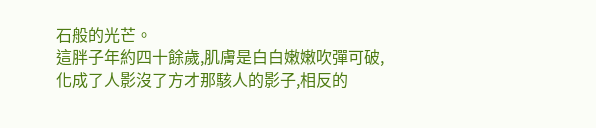石般的光芒。
這胖子年約四十餘歲,肌膚是白白嫩嫩吹彈可破,化成了人影沒了方才那駭人的影子,相反的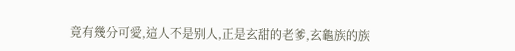竟有幾分可愛,這人不是别人,正是玄甜的老爹,玄龜族的族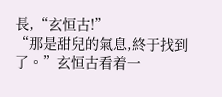長,“玄恒古!”
“那是甜兒的氣息,終于找到了。”玄恒古看着一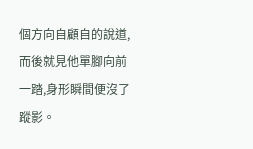個方向自顧自的說道,而後就見他單腳向前一踏,身形瞬間便沒了蹤影。